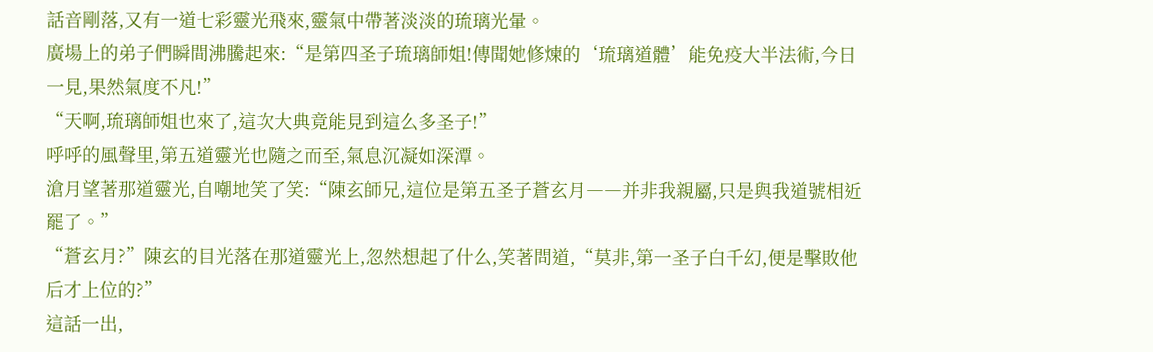話音剛落,又有一道七彩靈光飛來,靈氣中帶著淡淡的琉璃光暈。
廣場上的弟子們瞬間沸騰起來:“是第四圣子琉璃師姐!傳聞她修煉的‘琉璃道體’能免疫大半法術,今日一見,果然氣度不凡!”
“天啊,琉璃師姐也來了,這次大典竟能見到這么多圣子!”
呼呼的風聲里,第五道靈光也隨之而至,氣息沉凝如深潭。
滄月望著那道靈光,自嘲地笑了笑:“陳玄師兄,這位是第五圣子蒼玄月――并非我親屬,只是與我道號相近罷了。”
“蒼玄月?”陳玄的目光落在那道靈光上,忽然想起了什么,笑著問道,“莫非,第一圣子白千幻,便是擊敗他后才上位的?”
這話一出,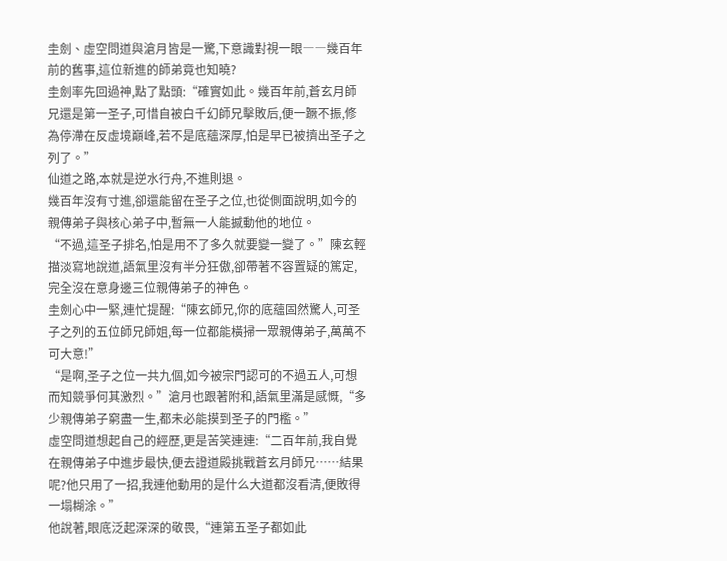圭劍、虛空問道與滄月皆是一驚,下意識對視一眼――幾百年前的舊事,這位新進的師弟竟也知曉?
圭劍率先回過神,點了點頭:“確實如此。幾百年前,蒼玄月師兄還是第一圣子,可惜自被白千幻師兄擊敗后,便一蹶不振,修為停滯在反虛境巔峰,若不是底蘊深厚,怕是早已被擠出圣子之列了。”
仙道之路,本就是逆水行舟,不進則退。
幾百年沒有寸進,卻還能留在圣子之位,也從側面說明,如今的親傳弟子與核心弟子中,暫無一人能撼動他的地位。
“不過,這圣子排名,怕是用不了多久就要變一變了。”陳玄輕描淡寫地說道,語氣里沒有半分狂傲,卻帶著不容置疑的篤定,完全沒在意身邊三位親傳弟子的神色。
圭劍心中一緊,連忙提醒:“陳玄師兄,你的底蘊固然驚人,可圣子之列的五位師兄師姐,每一位都能橫掃一眾親傳弟子,萬萬不可大意!”
“是啊,圣子之位一共九個,如今被宗門認可的不過五人,可想而知競爭何其激烈。”滄月也跟著附和,語氣里滿是感慨,“多少親傳弟子窮盡一生,都未必能摸到圣子的門檻。”
虛空問道想起自己的經歷,更是苦笑連連:“二百年前,我自覺在親傳弟子中進步最快,便去證道殿挑戰蒼玄月師兄……結果呢?他只用了一招,我連他動用的是什么大道都沒看清,便敗得一塌糊涂。”
他說著,眼底泛起深深的敬畏,“連第五圣子都如此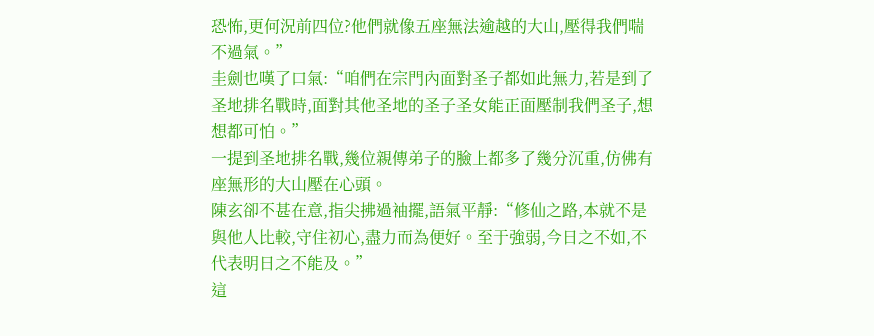恐怖,更何況前四位?他們就像五座無法逾越的大山,壓得我們喘不過氣。”
圭劍也嘆了口氣:“咱們在宗門內面對圣子都如此無力,若是到了圣地排名戰時,面對其他圣地的圣子圣女能正面壓制我們圣子,想想都可怕。”
一提到圣地排名戰,幾位親傳弟子的臉上都多了幾分沉重,仿佛有座無形的大山壓在心頭。
陳玄卻不甚在意,指尖拂過袖擺,語氣平靜:“修仙之路,本就不是與他人比較,守住初心,盡力而為便好。至于強弱,今日之不如,不代表明日之不能及。”
這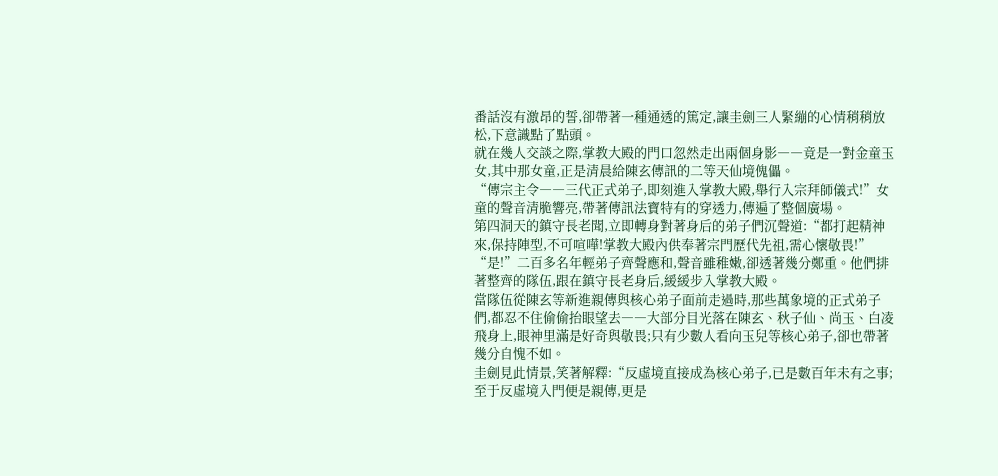番話沒有激昂的誓,卻帶著一種通透的篤定,讓圭劍三人緊繃的心情稍稍放松,下意識點了點頭。
就在幾人交談之際,掌教大殿的門口忽然走出兩個身影――竟是一對金童玉女,其中那女童,正是清晨給陳玄傳訊的二等天仙境傀儡。
“傳宗主令――三代正式弟子,即刻進入掌教大殿,舉行入宗拜師儀式!”女童的聲音清脆響亮,帶著傳訊法寶特有的穿透力,傳遍了整個廣場。
第四洞天的鎮守長老聞,立即轉身對著身后的弟子們沉聲道:“都打起精神來,保持陣型,不可喧嘩!掌教大殿內供奉著宗門歷代先祖,需心懷敬畏!”
“是!”二百多名年輕弟子齊聲應和,聲音雖稚嫩,卻透著幾分鄭重。他們排著整齊的隊伍,跟在鎮守長老身后,緩緩步入掌教大殿。
當隊伍從陳玄等新進親傳與核心弟子面前走過時,那些萬象境的正式弟子們,都忍不住偷偷抬眼望去――大部分目光落在陳玄、秋子仙、尚玉、白凌飛身上,眼神里滿是好奇與敬畏;只有少數人看向玉兒等核心弟子,卻也帶著幾分自愧不如。
圭劍見此情景,笑著解釋:“反虛境直接成為核心弟子,已是數百年未有之事;至于反虛境入門便是親傳,更是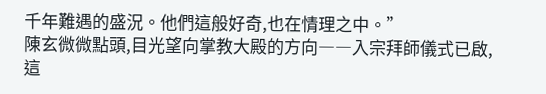千年難遇的盛況。他們這般好奇,也在情理之中。”
陳玄微微點頭,目光望向掌教大殿的方向――入宗拜師儀式已啟,這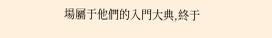場屬于他們的入門大典,終于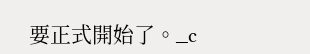要正式開始了。_c